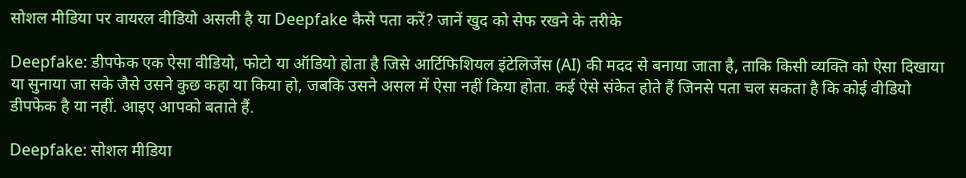सोशल मीडिया पर वायरल वीडियो असली है या Deepfake कैसे पता करें? जानें खुद को सेफ रखने के तरीके

Deepfake: डीपफेक एक ऐसा वीडियो, फोटो या ऑडियो होता है जिसे आर्टिफिशियल इंटेलिजेंस (AI) की मदद से बनाया जाता है, ताकि किसी व्यक्ति को ऐसा दिखाया या सुनाया जा सके जैसे उसने कुछ कहा या किया हो, जबकि उसने असल में ऐसा नहीं किया होता. कई ऐसे संकेत होते हैं जिनसे पता चल सकता है कि कोई वीडियो डीपफेक है या नहीं. आइए आपको बताते हैं.

Deepfake: सोशल मीडिया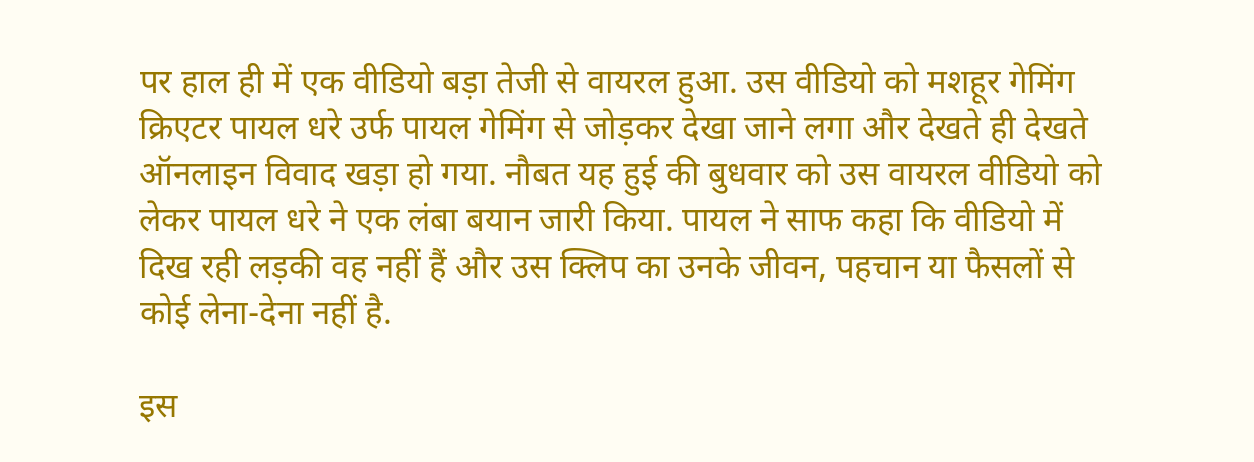पर हाल ही में एक वीडियो बड़ा तेजी से वायरल हुआ. उस वीडियो को मशहूर गेमिंग क्रिएटर पायल धरे उर्फ पायल गेमिंग से जोड़कर देखा जाने लगा और देखते ही देखते ऑनलाइन विवाद खड़ा हो गया. नौबत यह हुई की बुधवार को उस वायरल वीडियो को लेकर पायल धरे ने एक लंबा बयान जारी किया. पायल ने साफ कहा कि वीडियो में दिख रही लड़की वह नहीं हैं और उस क्लिप का उनके जीवन, पहचान या फैसलों से कोई लेना-देना नहीं है.

इस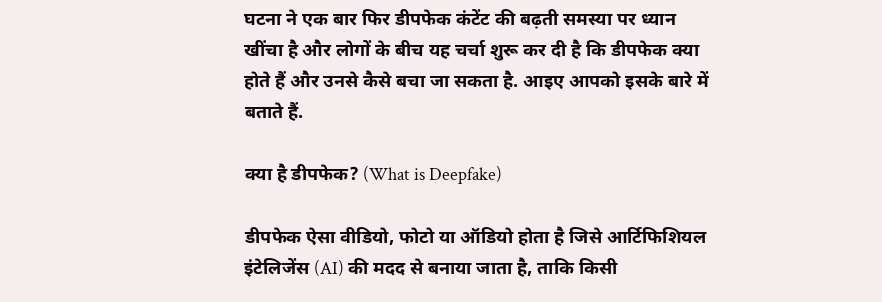घटना ने एक बार फिर डीपफेक कंटेंट की बढ़ती समस्या पर ध्यान खींचा है और लोगों के बीच यह चर्चा शुरू कर दी है कि डीपफेक क्या होते हैं और उनसे कैसे बचा जा सकता है. आइए आपको इसके बारे में बताते हैं.

क्या है डीपफेक? (What is Deepfake)

डीपफेक ऐसा वीडियो, फोटो या ऑडियो होता है जिसे आर्टिफिशियल इंटेलिजेंस (AI) की मदद से बनाया जाता है, ताकि किसी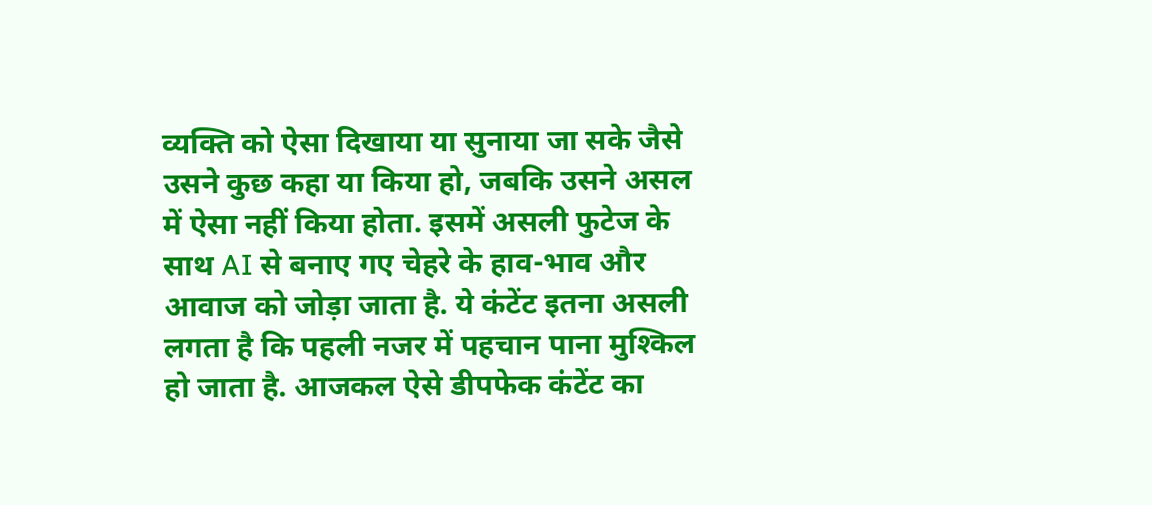व्यक्ति को ऐसा दिखाया या सुनाया जा सके जैसे उसने कुछ कहा या किया हो, जबकि उसने असल में ऐसा नहीं किया होता. इसमें असली फुटेज के साथ AI से बनाए गए चेहरे के हाव-भाव और आवाज को जोड़ा जाता है. ये कंटेंट इतना असली लगता है कि पहली नजर में पहचान पाना मुश्किल हो जाता है. आजकल ऐसे डीपफेक कंटेंट का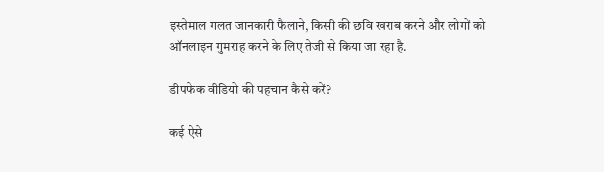इस्तेमाल गलत जानकारी फैलाने, किसी की छवि खराब करने और लोगों को ऑनलाइन गुमराह करने के लिए तेजी से किया जा रहा है.

डीपफेक वीडियो की पहचान कैसे करें?

कई ऐसे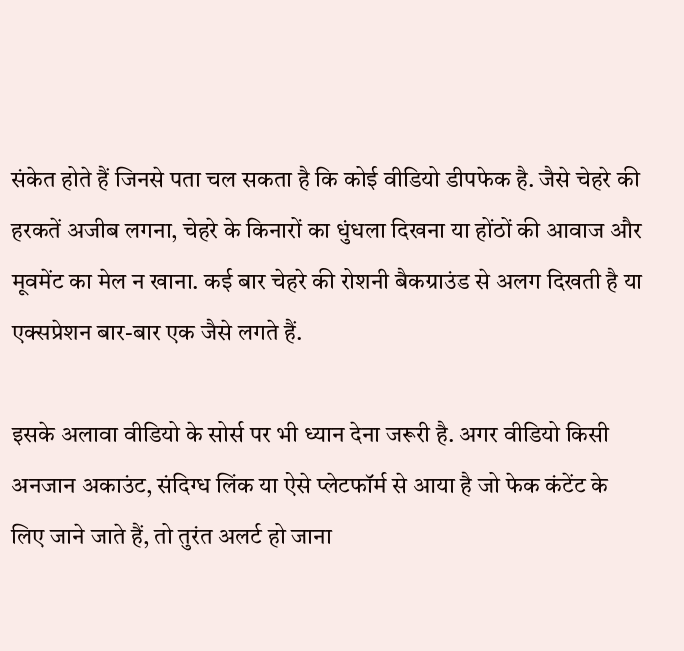संकेत होते हैं जिनसे पता चल सकता है कि कोई वीडियो डीपफेक है. जैसे चेहरे की हरकतें अजीब लगना, चेहरे के किनारों का धुंधला दिखना या होंठों की आवाज और मूवमेंट का मेल न खाना. कई बार चेहरे की रोशनी बैकग्राउंड से अलग दिखती है या एक्सप्रेशन बार-बार एक जैसे लगते हैं.

इसके अलावा वीडियो के सोर्स पर भी ध्यान देना जरूरी है. अगर वीडियो किसी अनजान अकाउंट, संदिग्ध लिंक या ऐसे प्लेटफॉर्म से आया है जो फेक कंटेंट के लिए जाने जाते हैं, तो तुरंत अलर्ट हो जाना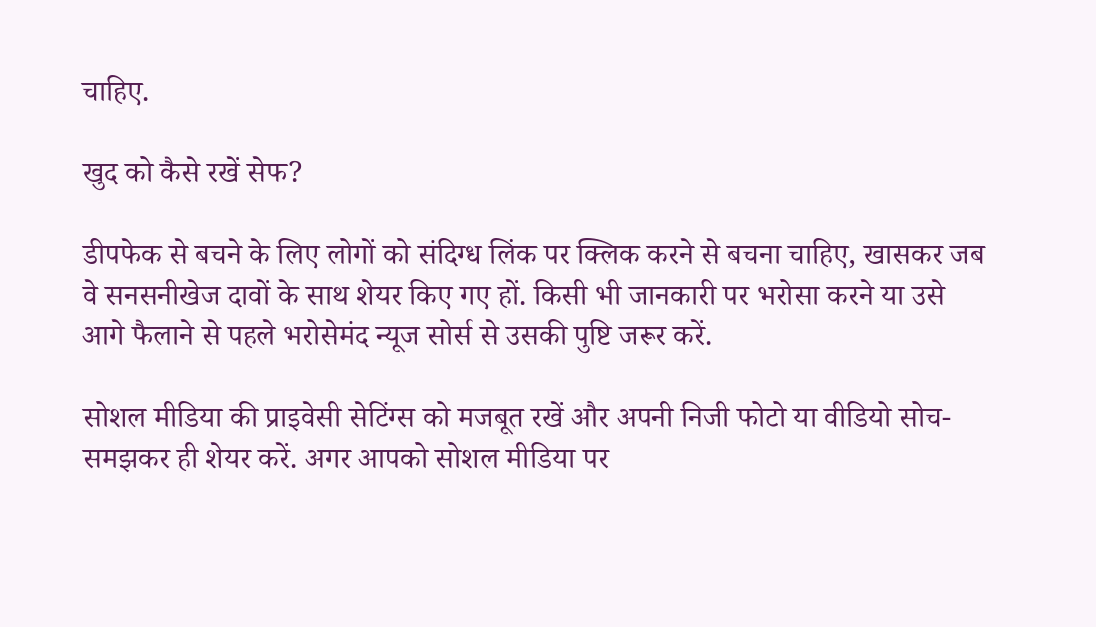चाहिए.

खुद को कैसे रखें सेफ?

डीपफेक से बचने के लिए लोगों को संदिग्ध लिंक पर क्लिक करने से बचना चाहिए, खासकर जब वे सनसनीखेज दावों के साथ शेयर किए गए हों. किसी भी जानकारी पर भरोसा करने या उसे आगे फैलाने से पहले भरोसेमंद न्यूज सोर्स से उसकी पुष्टि जरूर करें.

सोशल मीडिया की प्राइवेसी सेटिंग्स को मजबूत रखें और अपनी निजी फोटो या वीडियो सोच-समझकर ही शेयर करें. अगर आपको सोशल मीडिया पर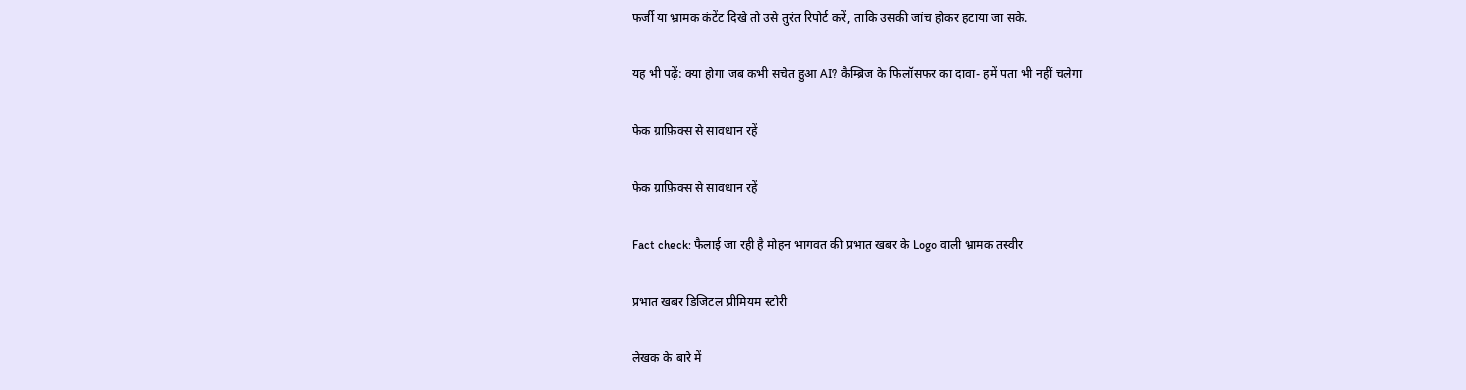फर्जी या भ्रामक कंटेंट दिखे तो उसे तुरंत रिपोर्ट करें, ताकि उसकी जांच होकर हटाया जा सके.

यह भी पढ़ें: क्या होगा जब कभी सचेत हुआ AI? कैम्ब्रिज के फिलॉसफर का दावा- हमें पता भी नहीं चलेगा

फेक ग्राफ़िक्स से सावधान रहें

फेक ग्राफ़िक्स से सावधान रहें

Fact check: फैलाई जा रही है मोहन भागवत की प्रभात खबर के Logo वाली भ्रामक तस्वीर

प्रभात खबर डिजिटल प्रीमियम स्टोरी

लेखक के बारे में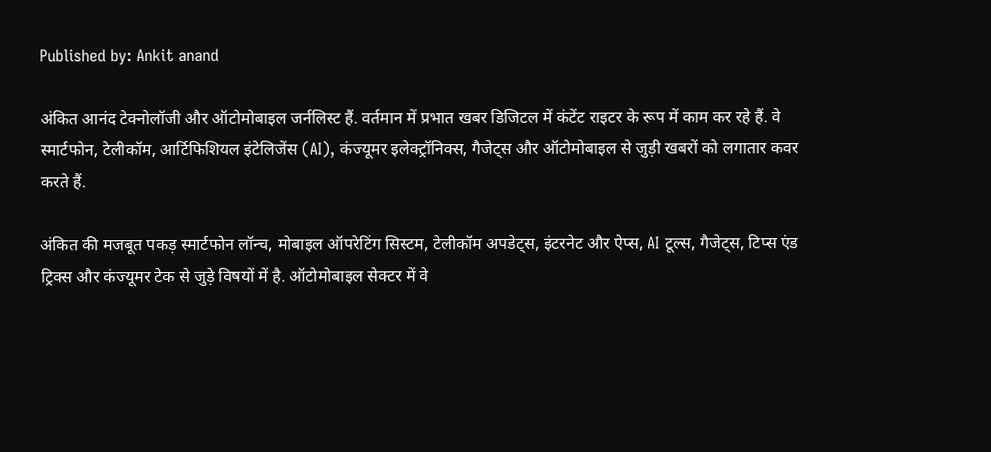Published by: Ankit anand

अंकित आनंद टेक्नोलॉजी और ऑटोमोबाइल जर्नलिस्ट हैं. वर्तमान में प्रभात खबर डिजिटल में कंटेंट राइटर के रूप में काम कर रहे हैं. वे स्मार्टफोन, टेलीकॉम, आर्टिफिशियल इंटेलिजेंस (AI), कंज्यूमर इलेक्ट्रॉनिक्स, गैजेट्स और ऑटोमोबाइल से जुड़ी खबरों को लगातार कवर करते हैं.

अंकित की मजबूत पकड़ स्मार्टफोन लॉन्च, मोबाइल ऑपरेटिंग सिस्टम, टेलीकॉम अपडेट्स, इंटरनेट और ऐप्स, AI टूल्स, गैजेट्स, टिप्स एंड ट्रिक्स और कंज्यूमर टेक से जुड़े विषयों में है. ऑटोमोबाइल सेक्टर में वे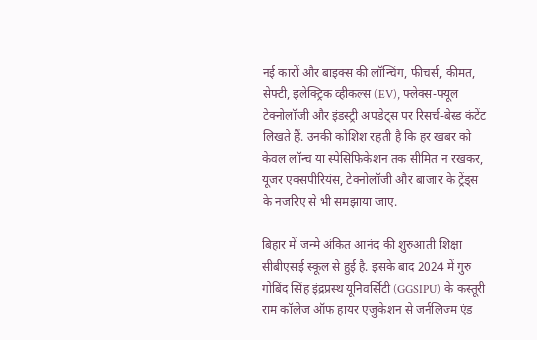नई कारों और बाइक्स की लॉन्चिंग, फीचर्स, कीमत, सेफ्टी, इलेक्ट्रिक व्हीकल्स (EV), फ्लेक्स-फ्यूल टेक्नोलॉजी और इंडस्ट्री अपडेट्स पर रिसर्च-बेस्ड कंटेंट लिखते हैं. उनकी कोशिश रहती है कि हर खबर को केवल लॉन्च या स्पेसिफिकेशन तक सीमित न रखकर, यूजर एक्सपीरियंस, टेक्नोलॉजी और बाजार के ट्रेंड्स के नजरिए से भी समझाया जाए.

बिहार में जन्मे अंकित आनंद की शुरुआती शिक्षा सीबीएसई स्कूल से हुई है. इसके बाद 2024 में गुरु गोबिंद सिंह इंद्रप्रस्थ यूनिवर्सिटी (GGSIPU) के कस्तूरी राम कॉलेज ऑफ हायर एजुकेशन से जर्नलिज्म एंड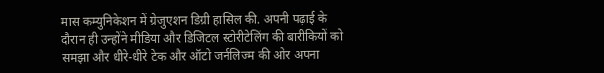मास कम्युनिकेशन में ग्रेजुएशन डिग्री हासिल की. अपनी पढ़ाई के दौरान ही उन्होंने मीडिया और डिजिटल स्टोरीटेलिंग की बारीकियों को समझा और धीरे-धीरे टेक और ऑटो जर्नलिज्म की ओर अपना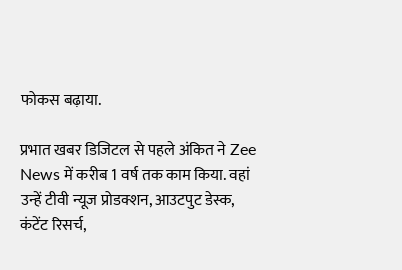फोकस बढ़ाया.

प्रभात खबर डिजिटल से पहले अंकित ने Zee News में करीब 1 वर्ष तक काम किया. वहां उन्हें टीवी न्यूज प्रोडक्शन, आउटपुट डेस्क, कंटेंट रिसर्च,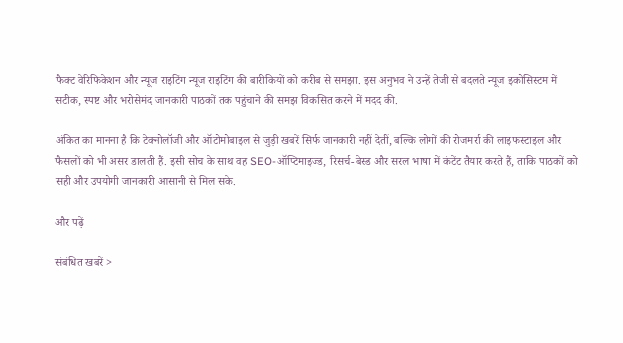फैक्ट वेरिफिकेशन और न्यूज राइटिंग न्यूज राइटिंग की बारीकियों को करीब से समझा. इस अनुभव ने उन्हें तेजी से बदलते न्यूज इकोसिस्टम में सटीक, स्पष्ट और भरोसेमंद जानकारी पाठकों तक पहुंचाने की समझ विकसित करने में मदद की.

अंकित का मानना है कि टेक्नोलॉजी और ऑटोमोबाइल से जुड़ी खबरें सिर्फ जानकारी नहीं देतीं, बल्कि लोगों की रोजमर्रा की लाइफस्टाइल और फैसलों को भी असर डालती हैं. इसी सोच के साथ वह SEO-ऑप्टिमाइज्ड, रिसर्च-बेस्ड और सरल भाषा में कंटेंट तैयार करते हैं, ताकि पाठकों को सही और उपयोगी जानकारी आसानी से मिल सके.

और पढ़ें

संबंधित खबरें >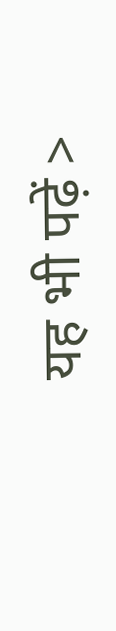यह भी पढ़ें >